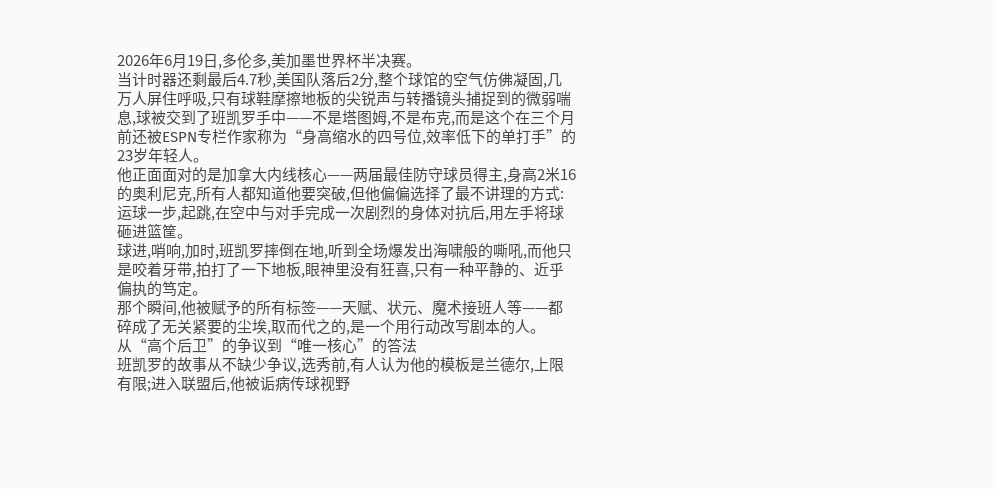2026年6月19日,多伦多,美加墨世界杯半决赛。
当计时器还剩最后4.7秒,美国队落后2分,整个球馆的空气仿佛凝固,几万人屏住呼吸,只有球鞋摩擦地板的尖锐声与转播镜头捕捉到的微弱喘息,球被交到了班凯罗手中——不是塔图姆,不是布克,而是这个在三个月前还被ESPN专栏作家称为“身高缩水的四号位,效率低下的单打手”的23岁年轻人。
他正面面对的是加拿大内线核心——两届最佳防守球员得主,身高2米16的奥利尼克,所有人都知道他要突破,但他偏偏选择了最不讲理的方式:运球一步,起跳,在空中与对手完成一次剧烈的身体对抗后,用左手将球砸进篮筐。
球进,哨响,加时,班凯罗摔倒在地,听到全场爆发出海啸般的嘶吼,而他只是咬着牙带,拍打了一下地板,眼神里没有狂喜,只有一种平静的、近乎偏执的笃定。
那个瞬间,他被赋予的所有标签——天赋、状元、魔术接班人等——都碎成了无关紧要的尘埃,取而代之的,是一个用行动改写剧本的人。
从“高个后卫”的争议到“唯一核心”的答法
班凯罗的故事从不缺少争议,选秀前,有人认为他的模板是兰德尔,上限有限;进入联盟后,他被诟病传球视野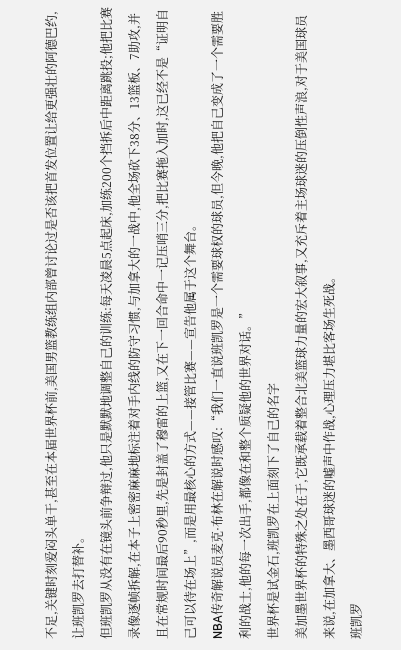不足,关键时刻爱闷头单干,甚至在本届世界杯前,美国男篮教练组内部曾讨论过是否该把首发位置让给更强壮的阿德巴约,让班凯罗去打替补。
但班凯罗从没有在镜头前争辩过,他只是默默地调整自己的训练:每天凌晨5点起床,加练200个挡拆后中距离跳投;他把比赛录像逐帧拆解,在本子上密密麻麻地标注着对手内线的防守习惯,与加拿大的一战中,他全场砍下38分、13篮板、7助攻,并且在常规时间最后90秒里,先是封盖了穆雷的上篮,又在下一回合命中一记压哨三分,把比赛拖入加时,这已经不是“证明自己可以待在场上”,而是用最核心的方式——接管比赛——宣告他属于这个舞台。
NBA传奇解说员麦克·布林在解说时感叹:“我们一直说班凯罗是一个需要球权的球员,但今晚,他把自己变成了一个需要胜利的战士,他的每一次出手,都像在和整个质疑他的世界对话。”
世界杯是试金石,班凯罗在上面刻下了自己的名字
美加墨世界杯的特殊之处在于,它既承载着整合北美篮球力量的宏大叙事,又充斥着主场球迷的压倒性声浪,对于美国球员来说,在加拿大、墨西哥球迷的嘘声中作战,心理压力堪比客场生死战。
班凯罗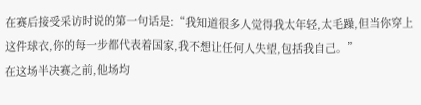在赛后接受采访时说的第一句话是:“我知道很多人觉得我太年轻,太毛躁,但当你穿上这件球衣,你的每一步都代表着国家,我不想让任何人失望,包括我自己。”
在这场半决赛之前,他场均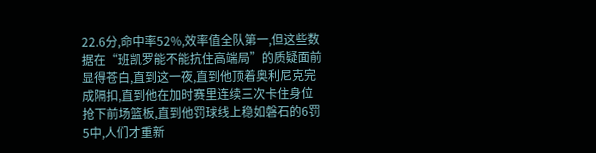22.6分,命中率52%,效率值全队第一,但这些数据在“班凯罗能不能抗住高端局”的质疑面前显得苍白,直到这一夜,直到他顶着奥利尼克完成隔扣,直到他在加时赛里连续三次卡住身位抢下前场篮板,直到他罚球线上稳如磐石的6罚5中,人们才重新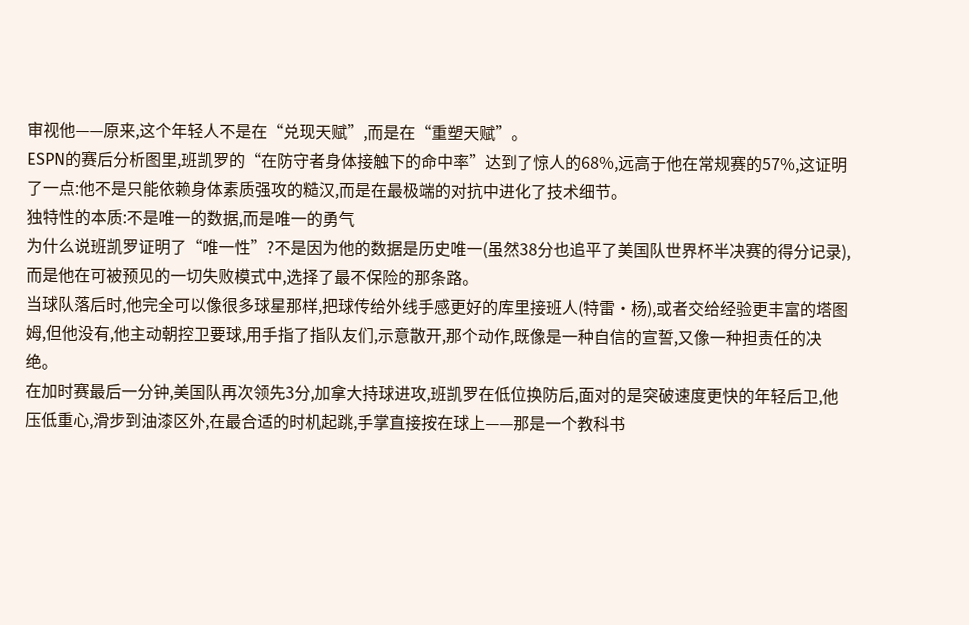审视他——原来,这个年轻人不是在“兑现天赋”,而是在“重塑天赋”。
ESPN的赛后分析图里,班凯罗的“在防守者身体接触下的命中率”达到了惊人的68%,远高于他在常规赛的57%,这证明了一点:他不是只能依赖身体素质强攻的糙汉,而是在最极端的对抗中进化了技术细节。
独特性的本质:不是唯一的数据,而是唯一的勇气
为什么说班凯罗证明了“唯一性”?不是因为他的数据是历史唯一(虽然38分也追平了美国队世界杯半决赛的得分记录),而是他在可被预见的一切失败模式中,选择了最不保险的那条路。
当球队落后时,他完全可以像很多球星那样,把球传给外线手感更好的库里接班人(特雷·杨),或者交给经验更丰富的塔图姆,但他没有,他主动朝控卫要球,用手指了指队友们,示意散开,那个动作,既像是一种自信的宣誓,又像一种担责任的决绝。
在加时赛最后一分钟,美国队再次领先3分,加拿大持球进攻,班凯罗在低位换防后,面对的是突破速度更快的年轻后卫,他压低重心,滑步到油漆区外,在最合适的时机起跳,手掌直接按在球上——那是一个教科书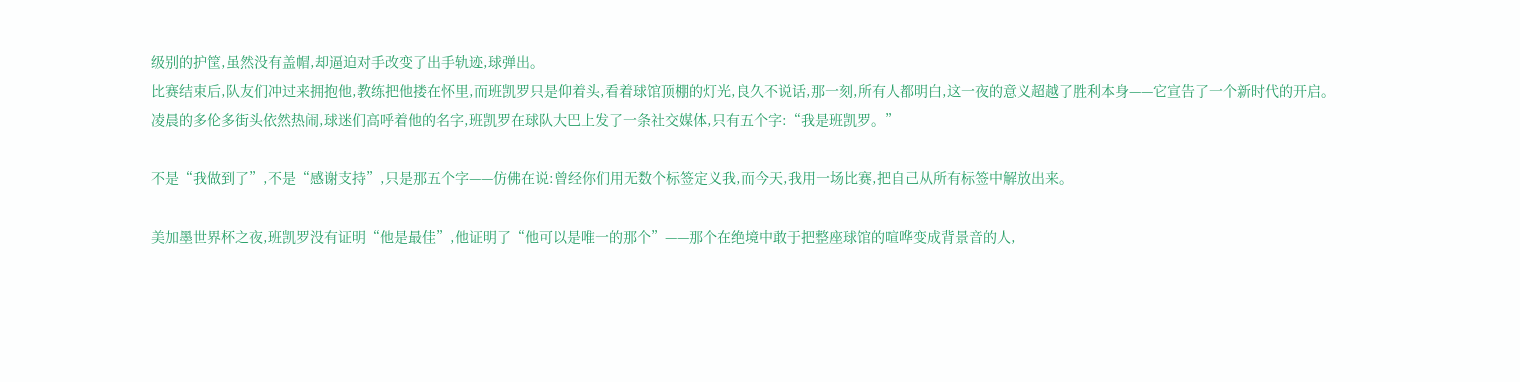级别的护筐,虽然没有盖帽,却逼迫对手改变了出手轨迹,球弹出。
比赛结束后,队友们冲过来拥抱他,教练把他搂在怀里,而班凯罗只是仰着头,看着球馆顶棚的灯光,良久不说话,那一刻,所有人都明白,这一夜的意义超越了胜利本身——它宣告了一个新时代的开启。
凌晨的多伦多街头依然热闹,球迷们高呼着他的名字,班凯罗在球队大巴上发了一条社交媒体,只有五个字:“我是班凯罗。”

不是“我做到了”,不是“感谢支持”,只是那五个字——仿佛在说:曾经你们用无数个标签定义我,而今天,我用一场比赛,把自己从所有标签中解放出来。

美加墨世界杯之夜,班凯罗没有证明“他是最佳”,他证明了“他可以是唯一的那个”——那个在绝境中敢于把整座球馆的喧哗变成背景音的人,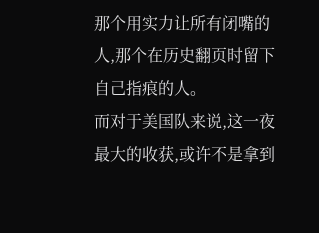那个用实力让所有闭嘴的人,那个在历史翻页时留下自己指痕的人。
而对于美国队来说,这一夜最大的收获,或许不是拿到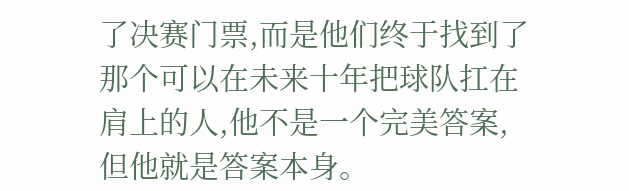了决赛门票,而是他们终于找到了那个可以在未来十年把球队扛在肩上的人,他不是一个完美答案,但他就是答案本身。